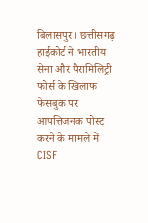बिलासपुर। छत्तीसगढ़ हाईकोर्ट ने भारतीय सेना और पैरामिलिट्री फोर्स के खिलाफ फेसबुक पर आपत्तिजनक पोस्ट करने के मामले में CISF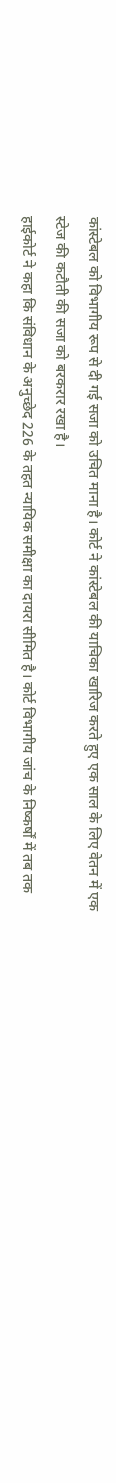कांस्टेबल को विभागीय रूप से दी गई सजा को उचित माना है। कोर्ट ने कांस्टेबल की याचिका खारिज करते हुए एक साल के लिए वेतन में एक स्टेज की कटौती की सजा को बरकरार रखा है।
हाईकोर्ट ने कहा कि संविधान के अनुच्छेद 226 के तहत न्यायिक समीक्षा का दायरा सीमित है। कोर्ट विभागीय जांच के निष्कर्षों में तब तक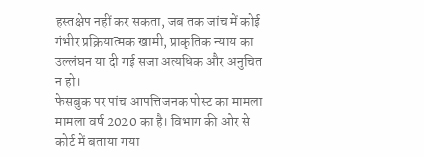हस्तक्षेप नहीं कर सकता, जब तक जांच में कोई गंभीर प्रक्रियात्मक खामी, प्राकृतिक न्याय का उल्लंघन या दी गई सजा अत्यधिक और अनुचित न हो।
फेसबुक पर पांच आपत्तिजनक पोस्ट का मामला
मामला वर्ष 2020 का है। विभाग की ओर से कोर्ट में बताया गया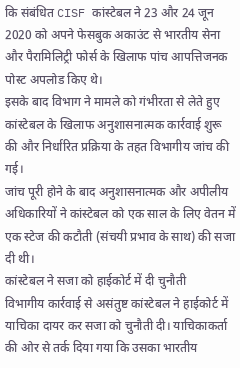कि संबंधित CISF कांस्टेबल ने 23 और 24 जून 2020 को अपने फेसबुक अकाउंट से भारतीय सेना और पैरामिलिट्री फोर्स के खिलाफ पांच आपत्तिजनक पोस्ट अपलोड किए थे।
इसके बाद विभाग ने मामले को गंभीरता से लेते हुए कांस्टेबल के खिलाफ अनुशासनात्मक कार्रवाई शुरू की और निर्धारित प्रक्रिया के तहत विभागीय जांच की गई।
जांच पूरी होने के बाद अनुशासनात्मक और अपीलीय अधिकारियों ने कांस्टेबल को एक साल के लिए वेतन में एक स्टेज की कटौती (संचयी प्रभाव के साथ) की सजा दी थी।
कांस्टेबल ने सजा को हाईकोर्ट में दी चुनौती
विभागीय कार्रवाई से असंतुष्ट कांस्टेबल ने हाईकोर्ट में याचिका दायर कर सजा को चुनौती दी। याचिकाकर्ता की ओर से तर्क दिया गया कि उसका भारतीय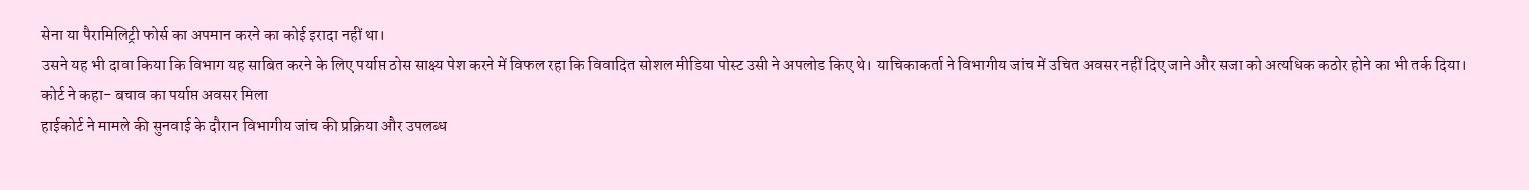सेना या पैरामिलिट्री फोर्स का अपमान करने का कोई इरादा नहीं था।
उसने यह भी दावा किया कि विभाग यह साबित करने के लिए पर्याप्त ठोस साक्ष्य पेश करने में विफल रहा कि विवादित सोशल मीडिया पोस्ट उसी ने अपलोड किए थे। याचिकाकर्ता ने विभागीय जांच में उचित अवसर नहीं दिए जाने और सजा को अत्यधिक कठोर होने का भी तर्क दिया।
कोर्ट ने कहा- बचाव का पर्याप्त अवसर मिला
हाईकोर्ट ने मामले की सुनवाई के दौरान विभागीय जांच की प्रक्रिया और उपलब्ध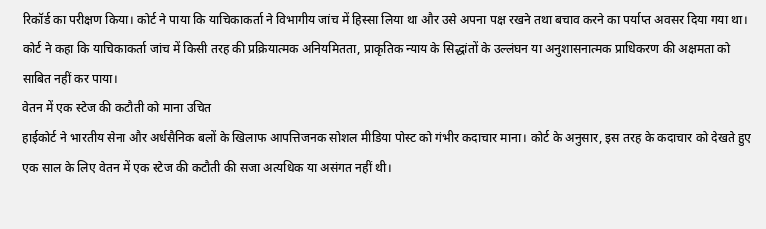रिकॉर्ड का परीक्षण किया। कोर्ट ने पाया कि याचिकाकर्ता ने विभागीय जांच में हिस्सा लिया था और उसे अपना पक्ष रखने तथा बचाव करने का पर्याप्त अवसर दिया गया था।
कोर्ट ने कहा कि याचिकाकर्ता जांच में किसी तरह की प्रक्रियात्मक अनियमितता, प्राकृतिक न्याय के सिद्धांतों के उल्लंघन या अनुशासनात्मक प्राधिकरण की अक्षमता को साबित नहीं कर पाया।
वेतन में एक स्टेज की कटौती को माना उचित
हाईकोर्ट ने भारतीय सेना और अर्धसैनिक बलों के खिलाफ आपत्तिजनक सोशल मीडिया पोस्ट को गंभीर कदाचार माना। कोर्ट के अनुसार, इस तरह के कदाचार को देखते हुए एक साल के लिए वेतन में एक स्टेज की कटौती की सजा अत्यधिक या असंगत नहीं थी।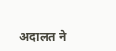अदालत ने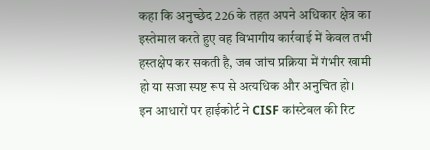कहा कि अनुच्छेद 226 के तहत अपने अधिकार क्षेत्र का इस्तेमाल करते हुए वह विभागीय कार्रवाई में केवल तभी हस्तक्षेप कर सकती है, जब जांच प्रक्रिया में गंभीर खामी हो या सजा स्पष्ट रूप से अत्यधिक और अनुचित हो।
इन आधारों पर हाईकोर्ट ने CISF कांस्टेबल की रिट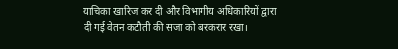याचिका खारिज कर दी और विभागीय अधिकारियों द्वारा दी गई वेतन कटौती की सजा को बरकरार रखा।